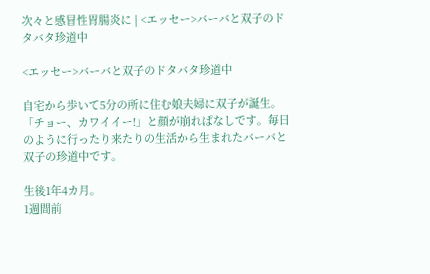次々と感冒性胃腸炎に | <エッセー>バーバと双子のドタバタ珍道中

<エッセー>バーバと双子のドタバタ珍道中

自宅から歩いて5分の所に住む娘夫婦に双子が誕生。「チョー、カワイイー!」と顔が崩れぱなしです。毎日のように行ったり来たりの生活から生まれたバーバと双子の珍道中です。

生後1年4カ月。
1週間前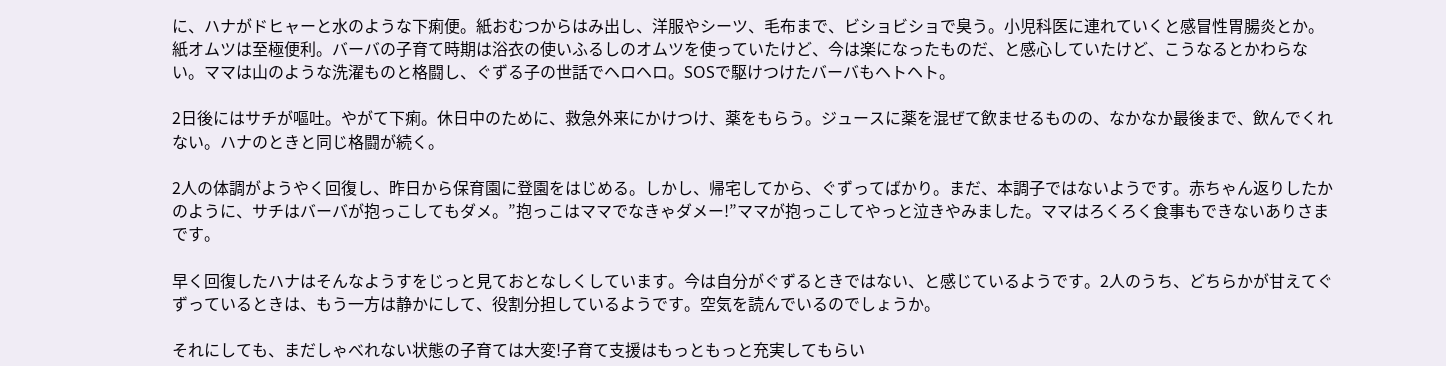に、ハナがドヒャーと水のような下痢便。紙おむつからはみ出し、洋服やシーツ、毛布まで、ビショビショで臭う。小児科医に連れていくと感冒性胃腸炎とか。紙オムツは至極便利。バーバの子育て時期は浴衣の使いふるしのオムツを使っていたけど、今は楽になったものだ、と感心していたけど、こうなるとかわらない。ママは山のような洗濯ものと格闘し、ぐずる子の世話でヘロヘロ。SOSで駆けつけたバーバもヘトヘト。

2日後にはサチが嘔吐。やがて下痢。休日中のために、救急外来にかけつけ、薬をもらう。ジュースに薬を混ぜて飲ませるものの、なかなか最後まで、飲んでくれない。ハナのときと同じ格闘が続く。

2人の体調がようやく回復し、昨日から保育園に登園をはじめる。しかし、帰宅してから、ぐずってばかり。まだ、本調子ではないようです。赤ちゃん返りしたかのように、サチはバーバが抱っこしてもダメ。”抱っこはママでなきゃダメー!”ママが抱っこしてやっと泣きやみました。ママはろくろく食事もできないありさまです。

早く回復したハナはそんなようすをじっと見ておとなしくしています。今は自分がぐずるときではない、と感じているようです。2人のうち、どちらかが甘えてぐずっているときは、もう一方は静かにして、役割分担しているようです。空気を読んでいるのでしょうか。

それにしても、まだしゃべれない状態の子育ては大変!子育て支援はもっともっと充実してもらい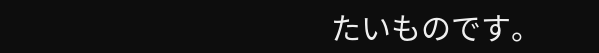たいものです。